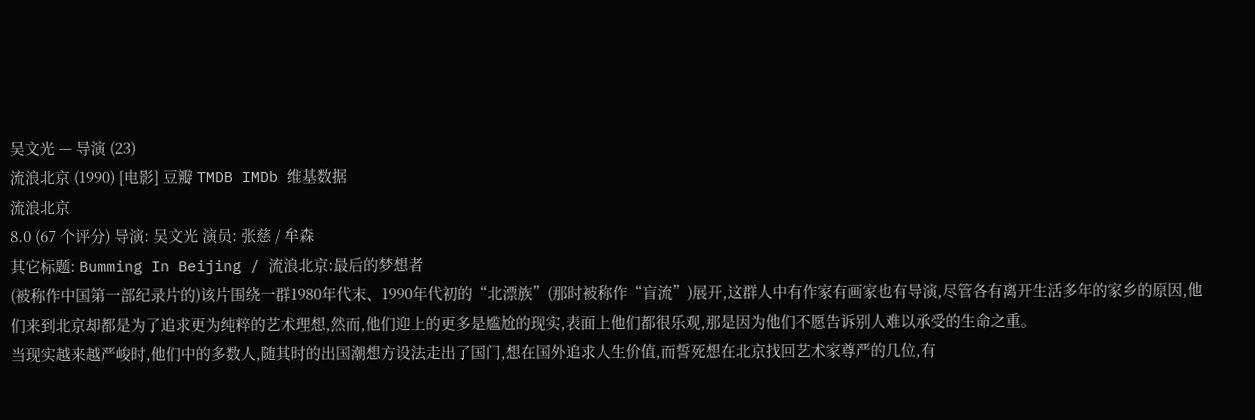吴文光 — 导演 (23)
流浪北京 (1990) [电影] 豆瓣 TMDB IMDb 维基数据
流浪北京
8.0 (67 个评分) 导演: 吴文光 演员: 张慈 / 牟森
其它标题: Bumming In Beijing / 流浪北京:最后的梦想者
(被称作中国第一部纪录片的)该片围绕一群1980年代末、1990年代初的“北漂族”(那时被称作“盲流”)展开,这群人中有作家有画家也有导演,尽管各有离开生活多年的家乡的原因,他们来到北京却都是为了追求更为纯粹的艺术理想,然而,他们迎上的更多是尴尬的现实,表面上他们都很乐观,那是因为他们不愿告诉别人难以承受的生命之重。
当现实越来越严峻时,他们中的多数人,随其时的出国潮想方设法走出了国门,想在国外追求人生价值,而誓死想在北京找回艺术家尊严的几位,有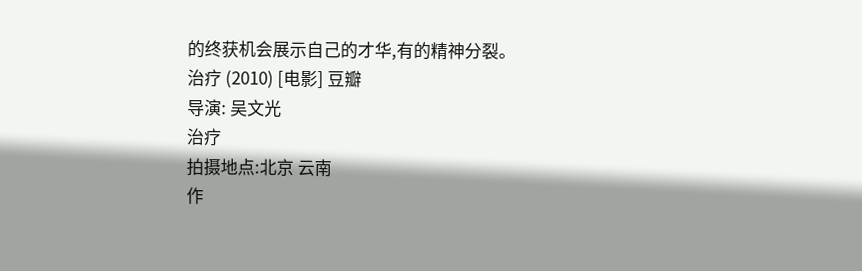的终获机会展示自己的才华,有的精神分裂。
治疗 (2010) [电影] 豆瓣
导演: 吴文光
治疗
拍摄地点:北京 云南
作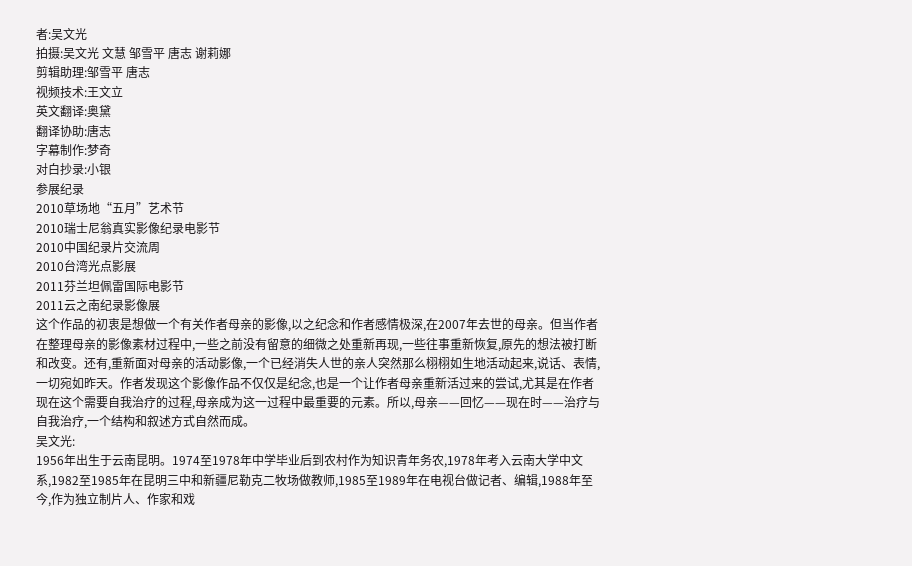者:吴文光
拍摄:吴文光 文慧 邹雪平 唐志 谢莉娜
剪辑助理:邹雪平 唐志
视频技术:王文立
英文翻译:奥黛
翻译协助:唐志
字幕制作:梦奇
对白抄录:小银
参展纪录
2010草场地“五月”艺术节
2010瑞士尼翁真实影像纪录电影节
2010中国纪录片交流周
2010台湾光点影展
2011芬兰坦佩雷国际电影节
2011云之南纪录影像展
这个作品的初衷是想做一个有关作者母亲的影像,以之纪念和作者感情极深,在2007年去世的母亲。但当作者在整理母亲的影像素材过程中,一些之前没有留意的细微之处重新再现,一些往事重新恢复,原先的想法被打断和改变。还有,重新面对母亲的活动影像,一个已经消失人世的亲人突然那么栩栩如生地活动起来,说话、表情,一切宛如昨天。作者发现这个影像作品不仅仅是纪念,也是一个让作者母亲重新活过来的尝试,尤其是在作者现在这个需要自我治疗的过程,母亲成为这一过程中最重要的元素。所以,母亲——回忆——现在时——治疗与自我治疗,一个结构和叙述方式自然而成。
吴文光:
1956年出生于云南昆明。1974至1978年中学毕业后到农村作为知识青年务农,1978年考入云南大学中文系,1982至1985年在昆明三中和新疆尼勒克二牧场做教师,1985至1989年在电视台做记者、编辑,1988年至今,作为独立制片人、作家和戏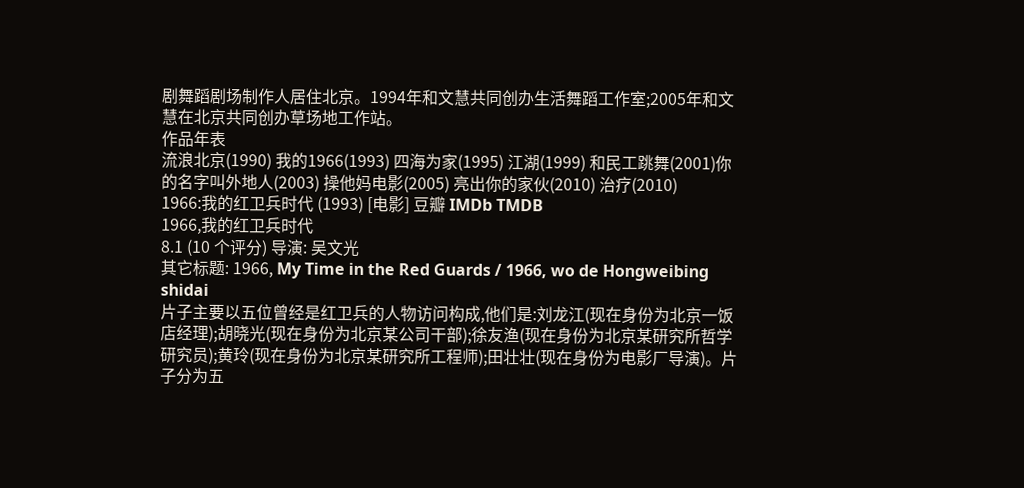剧舞蹈剧场制作人居住北京。1994年和文慧共同创办生活舞蹈工作室;2005年和文慧在北京共同创办草场地工作站。
作品年表
流浪北京(1990) 我的1966(1993) 四海为家(1995) 江湖(1999) 和民工跳舞(2001)你的名字叫外地人(2003) 操他妈电影(2005) 亮出你的家伙(2010) 治疗(2010)
1966:我的红卫兵时代 (1993) [电影] 豆瓣 IMDb TMDB
1966,我的红卫兵时代
8.1 (10 个评分) 导演: 吴文光
其它标题: 1966, My Time in the Red Guards / 1966, wo de Hongweibing shidai
片子主要以五位曾经是红卫兵的人物访问构成,他们是:刘龙江(现在身份为北京一饭店经理);胡晓光(现在身份为北京某公司干部);徐友渔(现在身份为北京某研究所哲学研究员);黄玲(现在身份为北京某研究所工程师);田壮壮(现在身份为电影厂导演)。片子分为五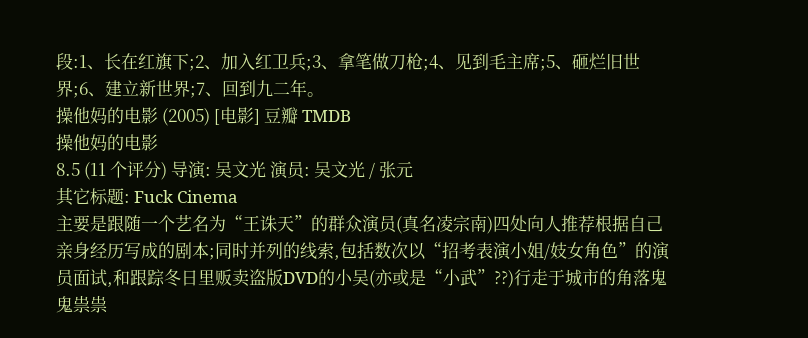段:1、长在红旗下;2、加入红卫兵;3、拿笔做刀枪;4、见到毛主席;5、砸烂旧世界;6、建立新世界;7、回到九二年。
操他妈的电影 (2005) [电影] 豆瓣 TMDB
操他妈的电影
8.5 (11 个评分) 导演: 吴文光 演员: 吴文光 / 张元
其它标题: Fuck Cinema
主要是跟随一个艺名为“王诛天”的群众演员(真名凌宗南)四处向人推荐根据自己亲身经历写成的剧本;同时并列的线索,包括数次以“招考表演小姐/妓女角色”的演员面试,和跟踪冬日里贩卖盗版DVD的小吴(亦或是“小武”??)行走于城市的角落鬼鬼祟祟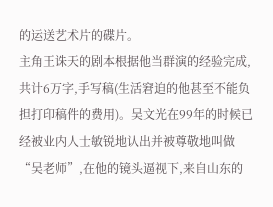的运送艺术片的碟片。
主角王诛天的剧本根据他当群演的经验完成,共计6万字,手写稿(生活窘迫的他甚至不能负担打印稿件的费用)。吴文光在99年的时候已经被业内人士敏锐地认出并被尊敬地叫做“吴老师”,在他的镜头逼视下,来自山东的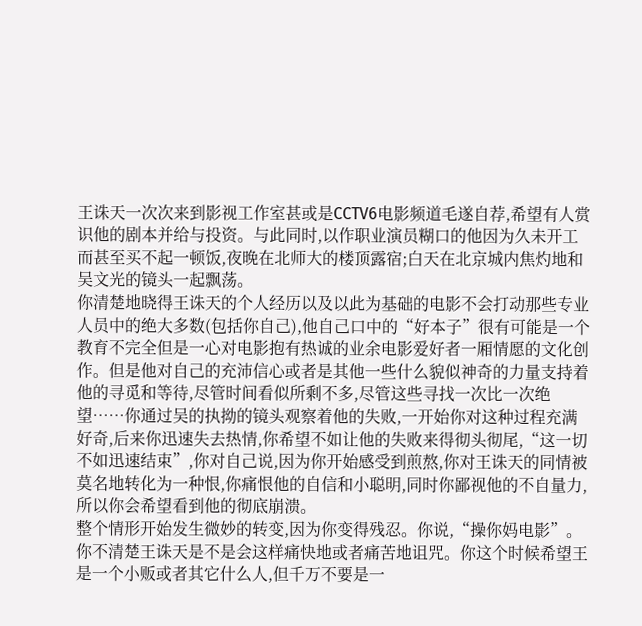王诛天一次次来到影视工作室甚或是CCTV6电影频道毛遂自荐,希望有人赏识他的剧本并给与投资。与此同时,以作职业演员糊口的他因为久未开工而甚至买不起一顿饭,夜晚在北师大的楼顶露宿;白天在北京城内焦灼地和吴文光的镜头一起飘荡。
你清楚地晓得王诛天的个人经历以及以此为基础的电影不会打动那些专业人员中的绝大多数(包括你自己),他自己口中的“好本子”很有可能是一个教育不完全但是一心对电影抱有热诚的业余电影爱好者一厢情愿的文化创作。但是他对自己的充沛信心或者是其他一些什么貌似神奇的力量支持着他的寻觅和等待,尽管时间看似所剩不多,尽管这些寻找一次比一次绝望……你通过吴的执拗的镜头观察着他的失败,一开始你对这种过程充满好奇,后来你迅速失去热情,你希望不如让他的失败来得彻头彻尾,“这一切不如迅速结束”,你对自己说,因为你开始感受到煎熬,你对王诛天的同情被莫名地转化为一种恨,你痛恨他的自信和小聪明,同时你鄙视他的不自量力,所以你会希望看到他的彻底崩溃。
整个情形开始发生微妙的转变,因为你变得残忍。你说,“操你妈电影”。你不清楚王诛天是不是会这样痛快地或者痛苦地诅咒。你这个时候希望王是一个小贩或者其它什么人,但千万不要是一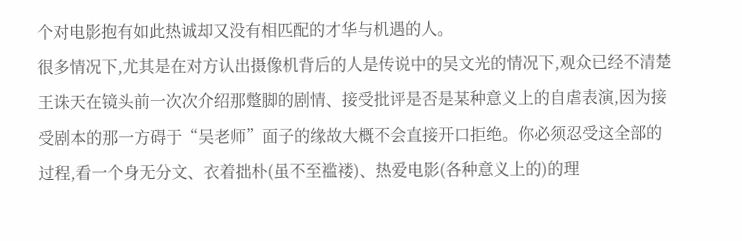个对电影抱有如此热诚却又没有相匹配的才华与机遇的人。
很多情况下,尤其是在对方认出摄像机背后的人是传说中的吴文光的情况下,观众已经不清楚王诛天在镜头前一次次介绍那蹩脚的剧情、接受批评是否是某种意义上的自虐表演,因为接受剧本的那一方碍于“吴老师”面子的缘故大概不会直接开口拒绝。你必须忍受这全部的过程,看一个身无分文、衣着拙朴(虽不至褴褛)、热爱电影(各种意义上的)的理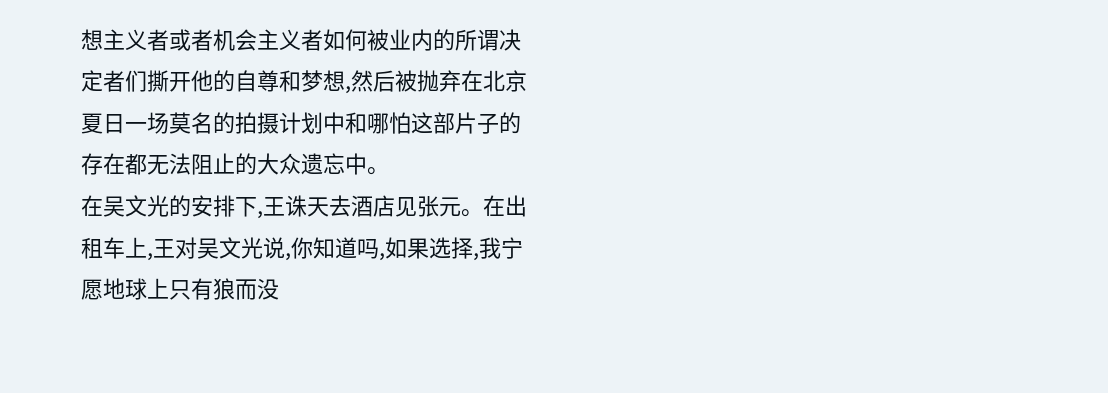想主义者或者机会主义者如何被业内的所谓决定者们撕开他的自尊和梦想,然后被抛弃在北京夏日一场莫名的拍摄计划中和哪怕这部片子的存在都无法阻止的大众遗忘中。
在吴文光的安排下,王诛天去酒店见张元。在出租车上,王对吴文光说,你知道吗,如果选择,我宁愿地球上只有狼而没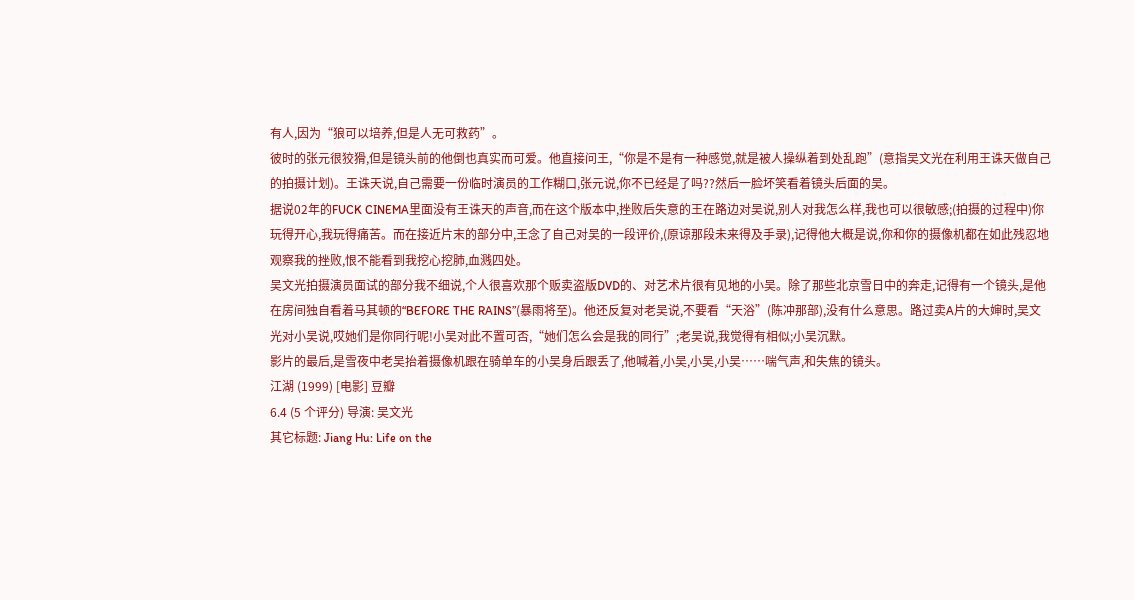有人,因为“狼可以培养,但是人无可救药”。
彼时的张元很狡猾,但是镜头前的他倒也真实而可爱。他直接问王,“你是不是有一种感觉,就是被人操纵着到处乱跑”(意指吴文光在利用王诛天做自己的拍摄计划)。王诛天说,自己需要一份临时演员的工作糊口,张元说,你不已经是了吗??然后一脸坏笑看着镜头后面的吴。
据说02年的FUCK CINEMA里面没有王诛天的声音,而在这个版本中,挫败后失意的王在路边对吴说,别人对我怎么样,我也可以很敏感;(拍摄的过程中)你玩得开心,我玩得痛苦。而在接近片末的部分中,王念了自己对吴的一段评价,(原谅那段未来得及手录),记得他大概是说,你和你的摄像机都在如此残忍地观察我的挫败,恨不能看到我挖心挖肺,血溅四处。
吴文光拍摄演员面试的部分我不细说,个人很喜欢那个贩卖盗版DVD的、对艺术片很有见地的小吴。除了那些北京雪日中的奔走,记得有一个镜头,是他在房间独自看着马其顿的“BEFORE THE RAINS”(暴雨将至)。他还反复对老吴说,不要看“天浴”(陈冲那部),没有什么意思。路过卖A片的大婶时,吴文光对小吴说,哎她们是你同行呢!小吴对此不置可否,“她们怎么会是我的同行”;老吴说,我觉得有相似;小吴沉默。
影片的最后,是雪夜中老吴抬着摄像机跟在骑单车的小吴身后跟丢了,他喊着,小吴,小吴,小吴……喘气声,和失焦的镜头。
江湖 (1999) [电影] 豆瓣
6.4 (5 个评分) 导演: 吴文光
其它标题: Jiang Hu: Life on the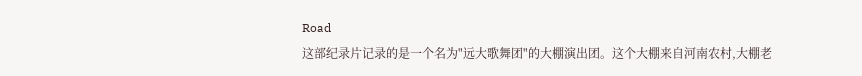Road
这部纪录片记录的是一个名为"远大歌舞团"的大棚演出团。这个大棚来自河南农村,大棚老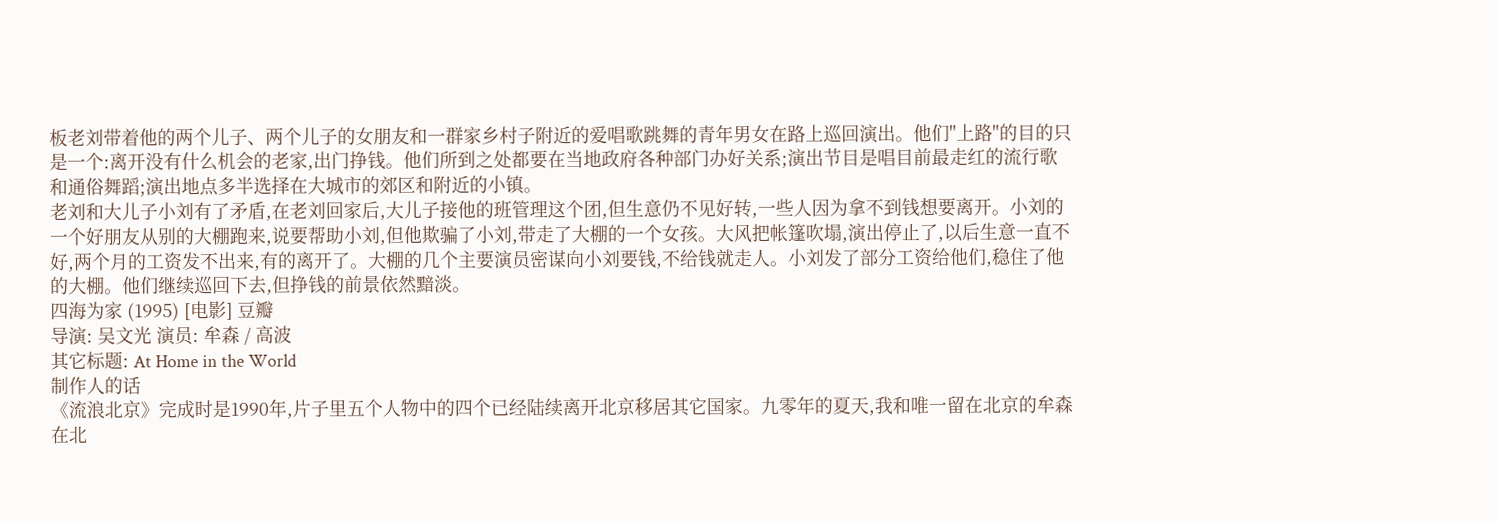板老刘带着他的两个儿子、两个儿子的女朋友和一群家乡村子附近的爱唱歌跳舞的青年男女在路上巡回演出。他们"上路"的目的只是一个:离开没有什么机会的老家,出门挣钱。他们所到之处都要在当地政府各种部门办好关系;演出节目是唱目前最走红的流行歌和通俗舞蹈;演出地点多半选择在大城市的郊区和附近的小镇。
老刘和大儿子小刘有了矛盾,在老刘回家后,大儿子接他的班管理这个团,但生意仍不见好转,一些人因为拿不到钱想要离开。小刘的一个好朋友从别的大棚跑来,说要帮助小刘,但他欺骗了小刘,带走了大棚的一个女孩。大风把帐篷吹塌,演出停止了,以后生意一直不好,两个月的工资发不出来,有的离开了。大棚的几个主要演员密谋向小刘要钱,不给钱就走人。小刘发了部分工资给他们,稳住了他的大棚。他们继续巡回下去,但挣钱的前景依然黯淡。
四海为家 (1995) [电影] 豆瓣
导演: 吴文光 演员: 牟森 / 高波
其它标题: At Home in the World
制作人的话
《流浪北京》完成时是1990年,片子里五个人物中的四个已经陆续离开北京移居其它国家。九零年的夏天,我和唯一留在北京的牟森在北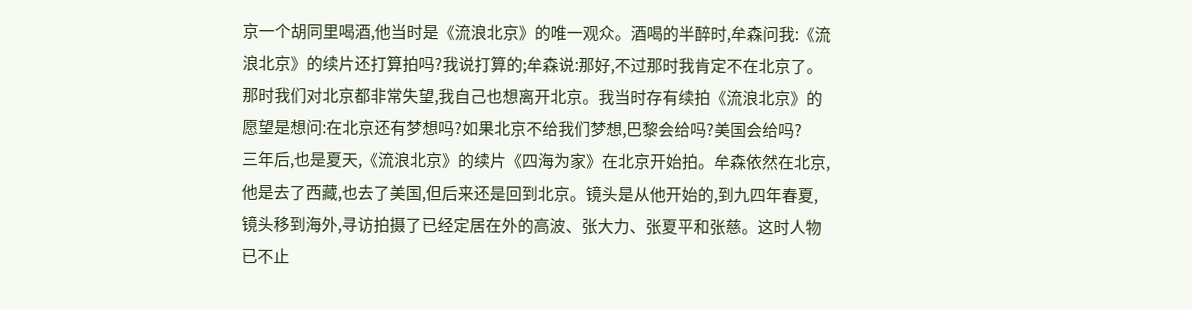京一个胡同里喝酒,他当时是《流浪北京》的唯一观众。酒喝的半醉时,牟森问我:《流浪北京》的续片还打算拍吗?我说打算的;牟森说:那好,不过那时我肯定不在北京了。
那时我们对北京都非常失望,我自己也想离开北京。我当时存有续拍《流浪北京》的愿望是想问:在北京还有梦想吗?如果北京不给我们梦想,巴黎会给吗?美国会给吗?
三年后,也是夏天,《流浪北京》的续片《四海为家》在北京开始拍。牟森依然在北京,他是去了西藏,也去了美国,但后来还是回到北京。镜头是从他开始的,到九四年春夏,镜头移到海外,寻访拍摄了已经定居在外的高波、张大力、张夏平和张慈。这时人物已不止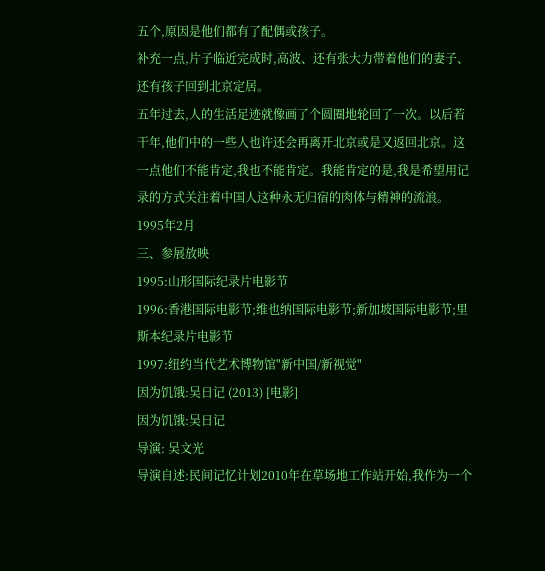五个,原因是他们都有了配偶或孩子。
补充一点,片子临近完成时,高波、还有张大力带着他们的妻子、还有孩子回到北京定居。
五年过去,人的生活足迹就像画了个圆圈地轮回了一次。以后若干年,他们中的一些人也许还会再离开北京或是又返回北京。这一点他们不能肯定,我也不能肯定。我能肯定的是,我是希望用记录的方式关注着中国人这种永无归宿的肉体与精神的流浪。
1995年2月
三、参展放映
1995:山形国际纪录片电影节
1996:香港国际电影节;维也纳国际电影节;新加坡国际电影节;里斯本纪录片电影节
1997:纽约当代艺术博物馆"新中国/新视觉"
因为饥饿:吴日记 (2013) [电影]
因为饥饿:吴日记
导演: 吴文光
导演自述:民间记忆计划2010年在草场地工作站开始,我作为一个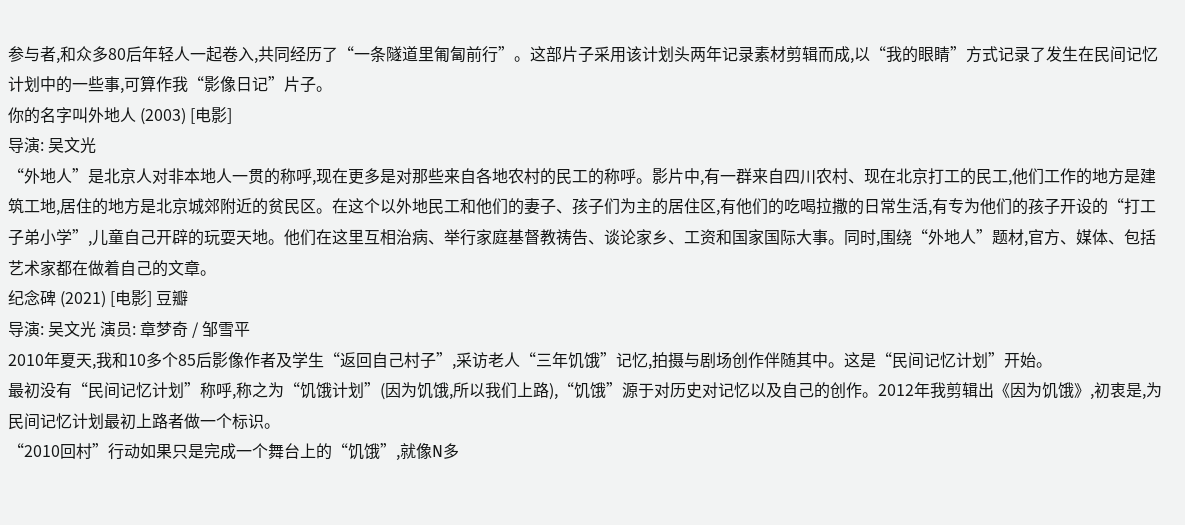参与者,和众多80后年轻人一起卷入,共同经历了“一条隧道里匍匐前行”。这部片子采用该计划头两年记录素材剪辑而成,以“我的眼睛”方式记录了发生在民间记忆计划中的一些事,可算作我“影像日记”片子。
你的名字叫外地人 (2003) [电影]
导演: 吴文光
“外地人”是北京人对非本地人一贯的称呼,现在更多是对那些来自各地农村的民工的称呼。影片中,有一群来自四川农村、现在北京打工的民工,他们工作的地方是建筑工地,居住的地方是北京城郊附近的贫民区。在这个以外地民工和他们的妻子、孩子们为主的居住区,有他们的吃喝拉撒的日常生活,有专为他们的孩子开设的“打工子弟小学”,儿童自己开辟的玩耍天地。他们在这里互相治病、举行家庭基督教祷告、谈论家乡、工资和国家国际大事。同时,围绕“外地人”题材,官方、媒体、包括艺术家都在做着自己的文章。
纪念碑 (2021) [电影] 豆瓣
导演: 吴文光 演员: 章梦奇 / 邹雪平
2010年夏天,我和10多个85后影像作者及学生“返回自己村子”,采访老人“三年饥饿”记忆,拍摄与剧场创作伴随其中。这是“民间记忆计划”开始。
最初没有“民间记忆计划”称呼,称之为“饥饿计划”(因为饥饿,所以我们上路),“饥饿”源于对历史对记忆以及自己的创作。2012年我剪辑出《因为饥饿》,初衷是,为民间记忆计划最初上路者做一个标识。
“2010回村”行动如果只是完成一个舞台上的“饥饿”,就像N多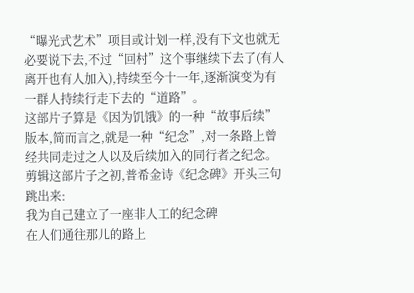“曝光式艺术”项目或计划一样,没有下文也就无必要说下去,不过“回村”这个事继续下去了(有人离开也有人加入),持续至今十一年,逐渐演变为有一群人持续行走下去的“道路”。
这部片子算是《因为饥饿》的一种“故事后续”版本,简而言之,就是一种“纪念”,对一条路上曾经共同走过之人以及后续加入的同行者之纪念。
剪辑这部片子之初,普希金诗《纪念碑》开头三句跳出来:
我为自己建立了一座非人工的纪念碑
在人们通往那儿的路上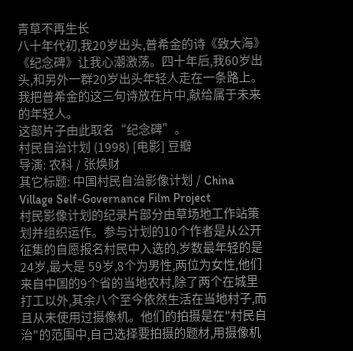青草不再生长
八十年代初,我20岁出头,普希金的诗《致大海》《纪念碑》让我心潮激荡。四十年后,我60岁出头,和另外一群20岁出头年轻人走在一条路上。我把普希金的这三句诗放在片中,献给属于未来的年轻人。
这部片子由此取名“纪念碑”。
村民自治计划 (1998) [电影] 豆瓣
导演: 农科 / 张焕财
其它标题: 中国村民自治影像计划 / China Village Self-Governance Film Project
村民影像计划的纪录片部分由草场地工作站策划并组织运作。参与计划的10个作者是从公开征集的自愿报名村民中入选的,岁数最年轻的是24岁,最大是 59岁,8个为男性,两位为女性,他们来自中国的9个省的当地农村,除了两个在城里打工以外,其余八个至今依然生活在当地村子,而且从未使用过摄像机。他们的拍摄是在"村民自治"的范围中,自己选择要拍摄的题材,用摄像机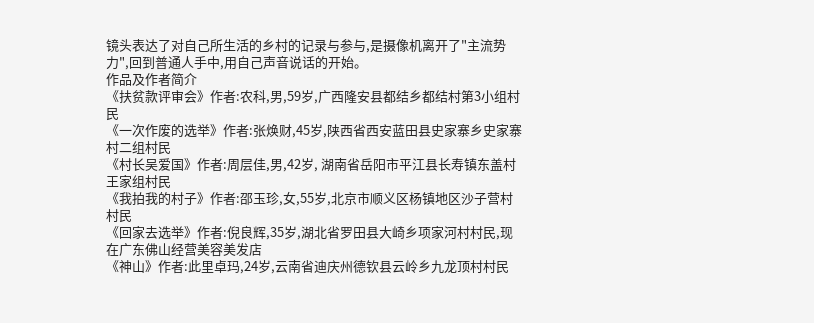镜头表达了对自己所生活的乡村的记录与参与,是摄像机离开了"主流势力",回到普通人手中,用自己声音说话的开始。
作品及作者简介
《扶贫款评审会》作者:农科,男,59岁,广西隆安县都结乡都结村第3小组村民
《一次作废的选举》作者:张焕财,45岁,陕西省西安蓝田县史家寨乡史家寨村二组村民
《村长吴爱国》作者:周层佳,男,42岁, 湖南省岳阳市平江县长寿镇东盖村王家组村民
《我拍我的村子》作者:邵玉珍,女,55岁,北京市顺义区杨镇地区沙子营村村民
《回家去选举》作者:倪良辉,35岁,湖北省罗田县大崎乡项家河村村民,现在广东佛山经营美容美发店
《神山》作者:此里卓玛,24岁,云南省迪庆州德钦县云岭乡九龙顶村村民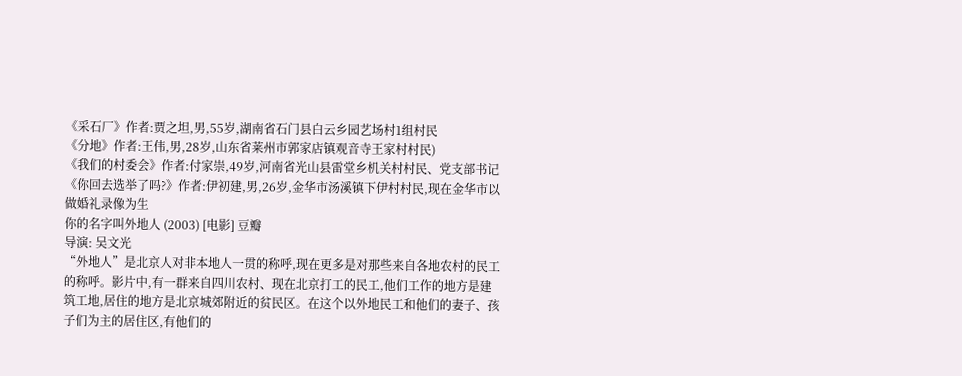《采石厂》作者:贾之坦,男,55岁,湖南省石门县白云乡园艺场村1组村民
《分地》作者:王伟,男,28岁,山东省莱州市郭家店镇观音寺王家村村民)
《我们的村委会》作者:付家崇,49岁,河南省光山县雷堂乡机关村村民、党支部书记
《你回去选举了吗?》作者:伊初建,男,26岁,金华市汤溪镇下伊村村民,现在金华市以做婚礼录像为生
你的名字叫外地人 (2003) [电影] 豆瓣
导演: 吴文光
“外地人”是北京人对非本地人一贯的称呼,现在更多是对那些来自各地农村的民工的称呼。影片中,有一群来自四川农村、现在北京打工的民工,他们工作的地方是建筑工地,居住的地方是北京城郊附近的贫民区。在这个以外地民工和他们的妻子、孩子们为主的居住区,有他们的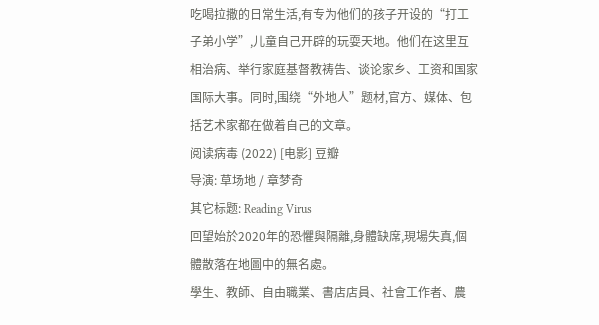吃喝拉撒的日常生活,有专为他们的孩子开设的“打工子弟小学”,儿童自己开辟的玩耍天地。他们在这里互相治病、举行家庭基督教祷告、谈论家乡、工资和国家国际大事。同时,围绕“外地人”题材,官方、媒体、包括艺术家都在做着自己的文章。
阅读病毒 (2022) [电影] 豆瓣
导演: 草场地 / 章梦奇
其它标题: Reading Virus
回望始於2020年的恐懼與隔離,身體缺席,現場失真,個體散落在地圖中的無名處。
學生、教師、自由職業、書店店員、社會工作者、農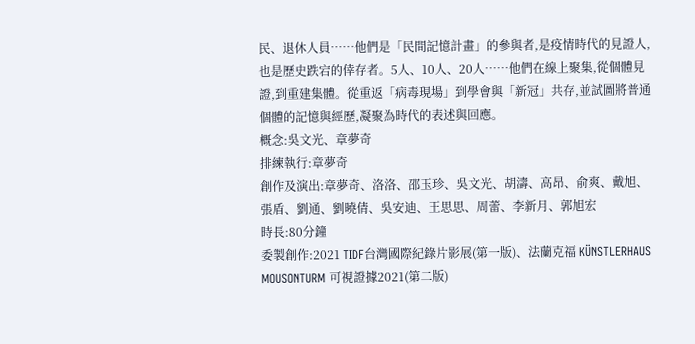民、退休人員⋯⋯他們是「民間記憶計畫」的參與者,是疫情時代的見證人,也是歷史跌宕的倖存者。5人、10人、20人⋯⋯他們在線上聚集,從個體見證,到重建集體。從重返「病毒現場」到學會與「新冠」共存,並試圖將普通個體的記憶與經歷,凝聚為時代的表述與回應。
概念:吳文光、章夢奇
排練執行:章夢奇
創作及演出:章夢奇、洛洛、邵玉珍、吳文光、胡濤、高昂、俞爽、戴旭、張盾、劉通、劉曉倩、吳安迪、王思思、周蕾、李新月、郭旭宏
時長:80分鐘
委製創作:2021 TIDF台灣國際紀錄片影展(第一版)、法蘭克福 KÜNSTLERHAUS MOUSONTURM 可視證據2021(第二版)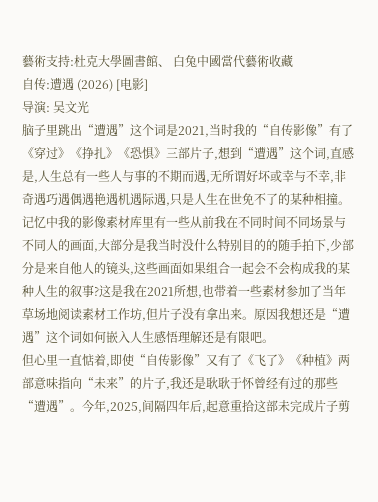藝術支持:杜克大學圖書館、 白兔中國當代藝術收藏
自传:遭遇 (2026) [电影]
导演: 吴文光
脑子里跳出“遭遇”这个词是2021,当时我的“自传影像”有了《穿过》《挣扎》《恐惧》三部片子,想到“遭遇”这个词,直感是,人生总有一些人与事的不期而遇,无所谓好坏或幸与不幸,非奇遇巧遇偶遇艳遇机遇际遇,只是人生在世免不了的某种相撞。
记忆中我的影像素材库里有一些从前我在不同时间不同场景与不同人的画面,大部分是我当时没什么特别目的的随手拍下,少部分是来自他人的镜头,这些画面如果组合一起会不会构成我的某种人生的叙事?这是我在2021所想,也带着一些素材参加了当年草场地阅读素材工作坊,但片子没有拿出来。原因我想还是“遭遇”这个词如何嵌入人生感悟理解还是有限吧。
但心里一直惦着,即使“自传影像”又有了《飞了》《种植》两部意味指向“未来”的片子,我还是耿耿于怀曾经有过的那些“遭遇”。今年,2025,间隔四年后,起意重拾这部未完成片子剪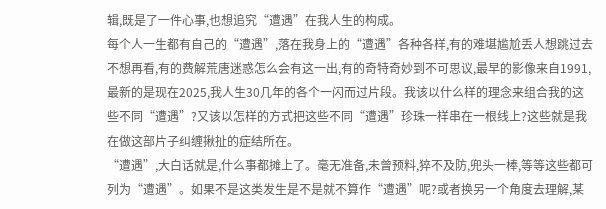辑,既是了一件心事,也想追究“遭遇”在我人生的构成。
每个人一生都有自己的“遭遇”,落在我身上的“遭遇”各种各样,有的难堪尴尬丢人想跳过去不想再看,有的费解荒唐迷惑怎么会有这一出,有的奇特奇妙到不可思议,最早的影像来自1991,最新的是现在2025,我人生30几年的各个一闪而过片段。我该以什么样的理念来组合我的这些不同“遭遇”?又该以怎样的方式把这些不同“遭遇”珍珠一样串在一根线上?这些就是我在做这部片子纠缠揪扯的症结所在。
“遭遇”,大白话就是,什么事都摊上了。毫无准备,未曾预料,猝不及防,兜头一棒,等等这些都可列为“遭遇”。如果不是这类发生是不是就不算作“遭遇”呢?或者换另一个角度去理解,某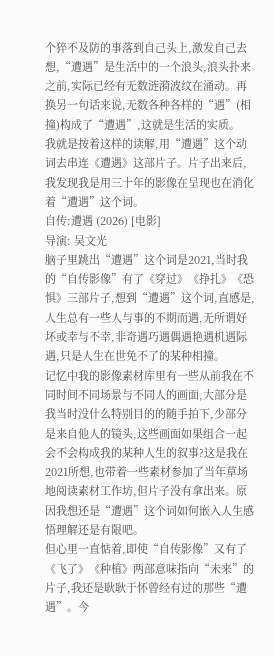个猝不及防的事落到自己头上,激发自己去想,“遭遇”是生活中的一个浪头,浪头扑来之前,实际已经有无数涟漪波纹在涌动。再换另一句话来说,无数各种各样的“遇”(相撞)构成了“遭遇”,这就是生活的实质。
我就是按着这样的读解,用“遭遇”这个动词去串连《遭遇》这部片子。片子出来后,我发现我是用三十年的影像在呈现也在消化着“遭遇”这个词。
自传:遭遇 (2026) [电影]
导演: 吴文光
脑子里跳出“遭遇”这个词是2021,当时我的“自传影像”有了《穿过》《挣扎》《恐惧》三部片子,想到“遭遇”这个词,直感是,人生总有一些人与事的不期而遇,无所谓好坏或幸与不幸,非奇遇巧遇偶遇艳遇机遇际遇,只是人生在世免不了的某种相撞。
记忆中我的影像素材库里有一些从前我在不同时间不同场景与不同人的画面,大部分是我当时没什么特别目的的随手拍下,少部分是来自他人的镜头,这些画面如果组合一起会不会构成我的某种人生的叙事?这是我在2021所想,也带着一些素材参加了当年草场地阅读素材工作坊,但片子没有拿出来。原因我想还是“遭遇”这个词如何嵌入人生感悟理解还是有限吧。
但心里一直惦着,即使“自传影像”又有了《飞了》《种植》两部意味指向“未来”的片子,我还是耿耿于怀曾经有过的那些“遭遇”。今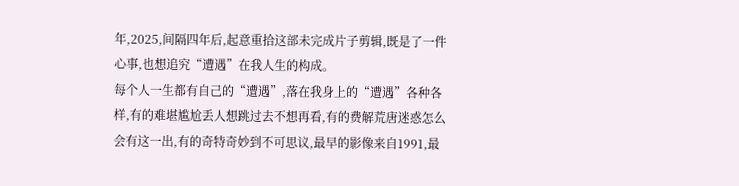年,2025,间隔四年后,起意重拾这部未完成片子剪辑,既是了一件心事,也想追究“遭遇”在我人生的构成。
每个人一生都有自己的“遭遇”,落在我身上的“遭遇”各种各样,有的难堪尴尬丢人想跳过去不想再看,有的费解荒唐迷惑怎么会有这一出,有的奇特奇妙到不可思议,最早的影像来自1991,最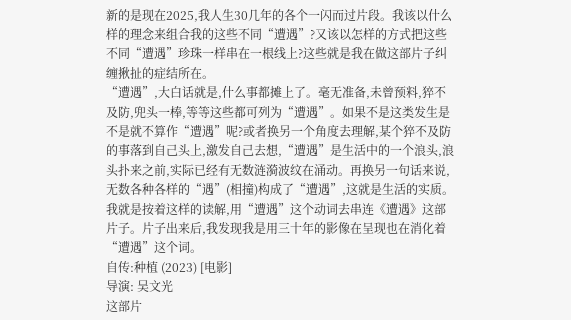新的是现在2025,我人生30几年的各个一闪而过片段。我该以什么样的理念来组合我的这些不同“遭遇”?又该以怎样的方式把这些不同“遭遇”珍珠一样串在一根线上?这些就是我在做这部片子纠缠揪扯的症结所在。
“遭遇”,大白话就是,什么事都摊上了。毫无准备,未曾预料,猝不及防,兜头一棒,等等这些都可列为“遭遇”。如果不是这类发生是不是就不算作“遭遇”呢?或者换另一个角度去理解,某个猝不及防的事落到自己头上,激发自己去想,“遭遇”是生活中的一个浪头,浪头扑来之前,实际已经有无数涟漪波纹在涌动。再换另一句话来说,无数各种各样的“遇”(相撞)构成了“遭遇”,这就是生活的实质。
我就是按着这样的读解,用“遭遇”这个动词去串连《遭遇》这部片子。片子出来后,我发现我是用三十年的影像在呈现也在消化着“遭遇”这个词。
自传:种植 (2023) [电影]
导演: 吴文光
这部片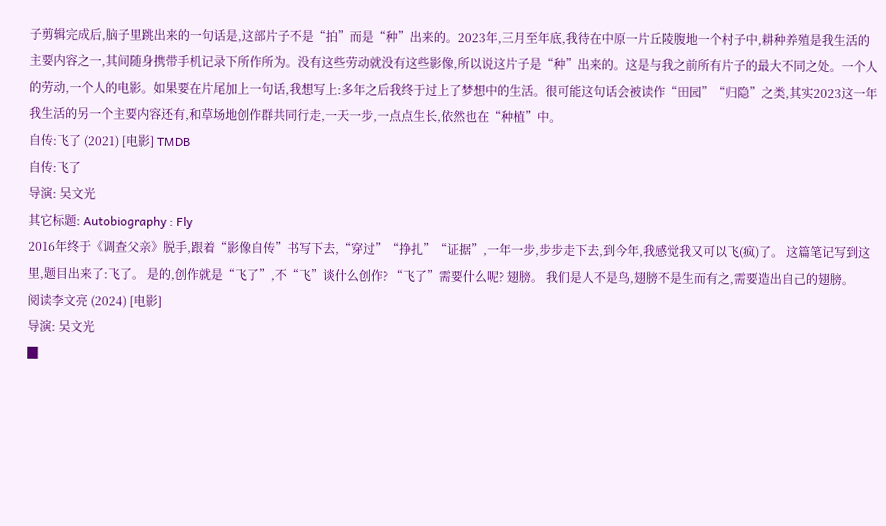子剪辑完成后,脑子里跳出来的一句话是,这部片子不是“拍”而是“种”出来的。2023年,三月至年底,我待在中原一片丘陵腹地一个村子中,耕种养殖是我生活的主要内容之一,其间随身携带手机记录下所作所为。没有这些劳动就没有这些影像,所以说这片子是“种”出来的。这是与我之前所有片子的最大不同之处。一个人的劳动,一个人的电影。如果要在片尾加上一句话,我想写上:多年之后我终于过上了梦想中的生活。很可能这句话会被读作“田园”“归隐”之类,其实2023这一年我生活的另一个主要内容还有,和草场地创作群共同行走,一天一步,一点点生长,依然也在“种植”中。
自传:飞了 (2021) [电影] TMDB
自传:飞了
导演: 吴文光
其它标题: Autobiography : Fly
2016年终于《调查父亲》脱手,跟着“影像自传”书写下去,“穿过”“挣扎”“证据”,一年一步,步步走下去,到今年,我感觉我又可以飞(疯)了。 这篇笔记写到这里,题目出来了:飞了。 是的,创作就是“飞了”,不“飞”谈什么创作? “飞了”需要什么呢? 翅膀。 我们是人不是鸟,翅膀不是生而有之,需要造出自己的翅膀。
阅读李文亮 (2024) [电影]
导演: 吴文光
▉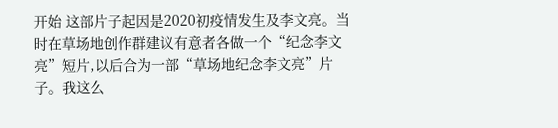开始 这部片子起因是2020初疫情发生及李文亮。当时在草场地创作群建议有意者各做一个“纪念李文亮”短片,以后合为一部“草场地纪念李文亮”片子。我这么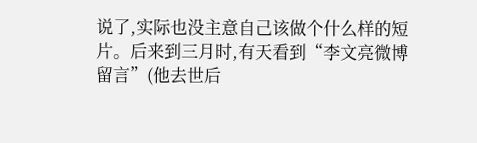说了,实际也没主意自己该做个什么样的短片。后来到三月时,有天看到“李文亮微博留言”(他去世后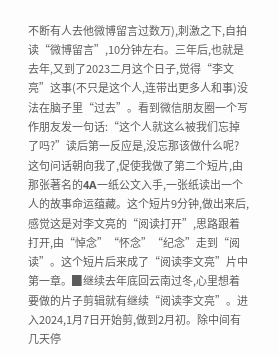不断有人去他微博留言过数万),刺激之下,自拍读“微博留言”,10分钟左右。三年后,也就是去年,又到了2023二月这个日子,觉得“李文亮”这事(不只是这个人,连带出更多人和事)没法在脑子里“过去”。看到微信朋友圈一个写作朋友发一句话:“这个人就这么被我们忘掉了吗?”读后第一反应是,没忘那该做什么呢?这句问话朝向我了,促使我做了第二个短片,由那张著名的4A一纸公文入手,一张纸读出一个人的故事命运蕴藏。这个短片9分钟,做出来后,感觉这是对李文亮的“阅读打开”,思路跟着打开,由“悼念”“怀念”“纪念”走到“阅读”。这个短片后来成了“阅读李文亮”片中第一章。▉继续去年底回云南过冬,心里想着要做的片子剪辑就有继续“阅读李文亮”。进入2024,1月7日开始剪,做到2月初。除中间有几天停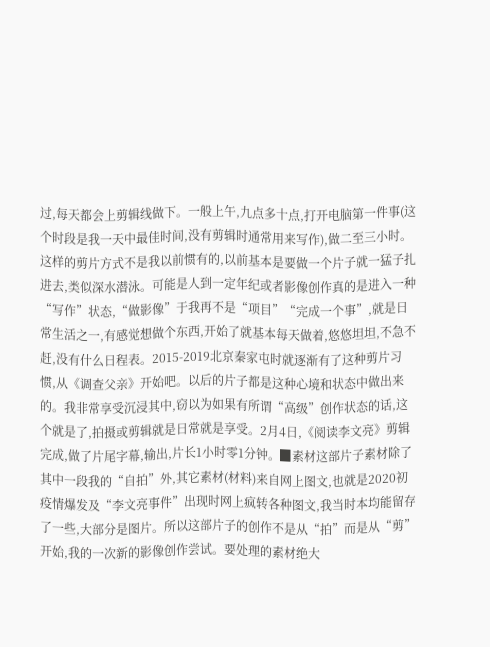过,每天都会上剪辑线做下。一般上午,九点多十点,打开电脑第一件事(这个时段是我一天中最佳时间,没有剪辑时通常用来写作),做二至三小时。这样的剪片方式不是我以前惯有的,以前基本是要做一个片子就一猛子扎进去,类似深水潜泳。可能是人到一定年纪或者影像创作真的是进入一种“写作”状态,“做影像”于我再不是“项目”“完成一个事”,就是日常生活之一,有感觉想做个东西,开始了就基本每天做着,悠悠坦坦,不急不赶,没有什么日程表。2015-2019北京秦家屯时就逐渐有了这种剪片习惯,从《调查父亲》开始吧。以后的片子都是这种心境和状态中做出来的。我非常享受沉浸其中,窃以为如果有所谓“高级”创作状态的话,这个就是了,拍摄或剪辑就是日常就是享受。2月4日,《阅读李文亮》剪辑完成,做了片尾字幕,输出,片长1小时零1分钟。▉素材这部片子素材除了其中一段我的“自拍”外,其它素材(材料)来自网上图文,也就是2020初疫情爆发及“李文亮事件”出现时网上疯转各种图文,我当时本均能留存了一些,大部分是图片。所以这部片子的创作不是从“拍”而是从“剪”开始,我的一次新的影像创作尝试。要处理的素材绝大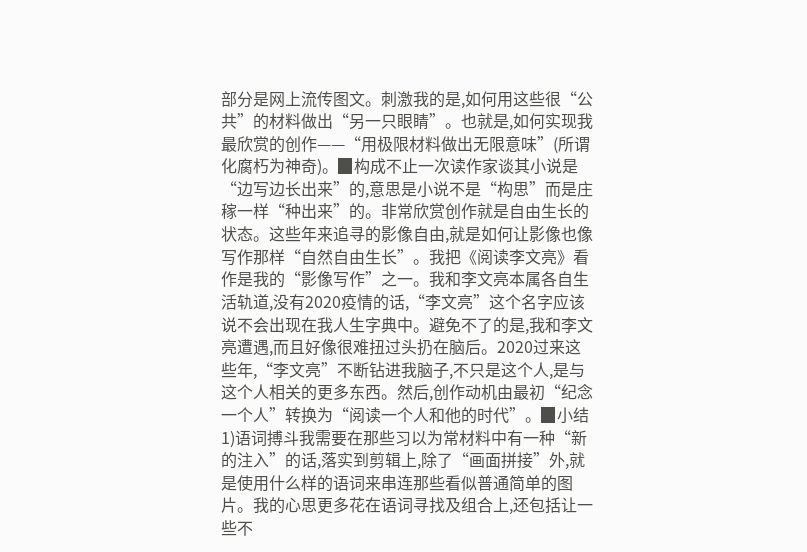部分是网上流传图文。刺激我的是,如何用这些很“公共”的材料做出“另一只眼睛”。也就是,如何实现我最欣赏的创作——“用极限材料做出无限意味”(所谓化腐朽为神奇)。▉构成不止一次读作家谈其小说是“边写边长出来”的,意思是小说不是“构思”而是庄稼一样“种出来”的。非常欣赏创作就是自由生长的状态。这些年来追寻的影像自由,就是如何让影像也像写作那样“自然自由生长”。我把《阅读李文亮》看作是我的“影像写作”之一。我和李文亮本属各自生活轨道,没有2020疫情的话,“李文亮”这个名字应该说不会出现在我人生字典中。避免不了的是,我和李文亮遭遇,而且好像很难扭过头扔在脑后。2020过来这些年,“李文亮”不断钻进我脑子,不只是这个人,是与这个人相关的更多东西。然后,创作动机由最初“纪念一个人”转换为“阅读一个人和他的时代”。▉小结1)语词搏斗我需要在那些习以为常材料中有一种“新的注入”的话,落实到剪辑上,除了“画面拼接”外,就是使用什么样的语词来串连那些看似普通简单的图片。我的心思更多花在语词寻找及组合上,还包括让一些不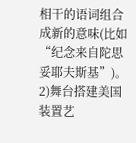相干的语词组合成新的意味(比如“纪念来自陀思妥耶夫斯基”)。2)舞台搭建美国装置艺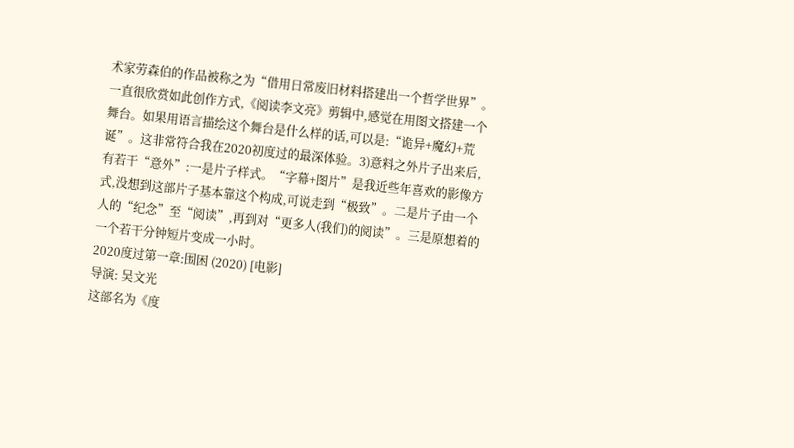术家劳森伯的作品被称之为“借用日常废旧材料搭建出一个哲学世界”。一直很欣赏如此创作方式,《阅读李文亮》剪辑中,感觉在用图文搭建一个舞台。如果用语言描绘这个舞台是什么样的话,可以是:“诡异+魔幻+荒诞”。这非常符合我在2020初度过的最深体验。3)意料之外片子出来后,有若干“意外”:一是片子样式。“字幕+图片”是我近些年喜欢的影像方式,没想到这部片子基本靠这个构成,可说走到“极致”。二是片子由一个人的“纪念”至“阅读”,再到对“更多人(我们)的阅读”。三是原想着的一个若干分钟短片变成一小时。
2020度过第一章:围困 (2020) [电影]
导演: 吴文光
这部名为《度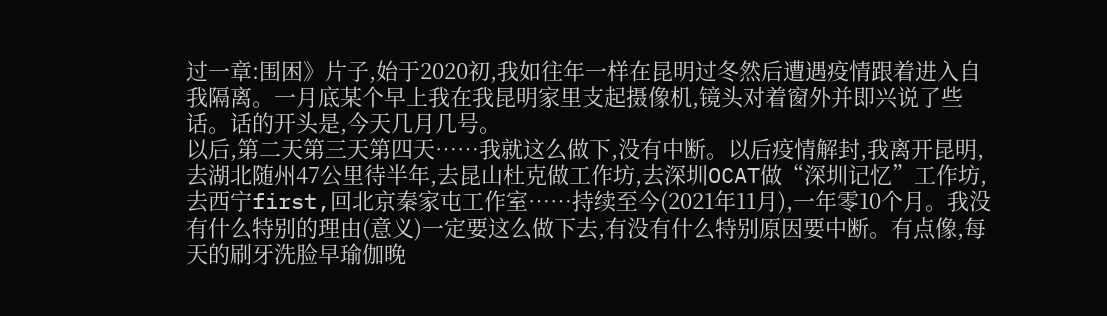过一章:围困》片子,始于2020初,我如往年一样在昆明过冬然后遭遇疫情跟着进入自我隔离。一月底某个早上我在我昆明家里支起摄像机,镜头对着窗外并即兴说了些话。话的开头是,今天几月几号。
以后,第二天第三天第四天……我就这么做下,没有中断。以后疫情解封,我离开昆明,去湖北随州47公里待半年,去昆山杜克做工作坊,去深圳OCAT做“深圳记忆”工作坊,去西宁first,回北京秦家屯工作室……持续至今(2021年11月),一年零10个月。我没有什么特别的理由(意义)一定要这么做下去,有没有什么特别原因要中断。有点像,每天的刷牙洗脸早瑜伽晚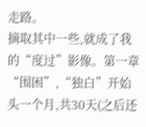走路。
摘取其中一些,就成了我的“度过”影像。第一章“围困”,“独白”开始头一个月,共30天(之后还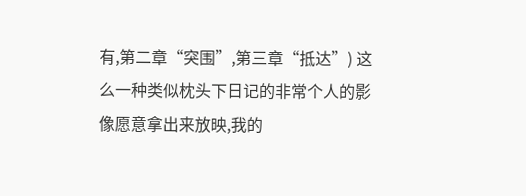有,第二章“突围”,第三章“抵达”) 这么一种类似枕头下日记的非常个人的影像愿意拿出来放映,我的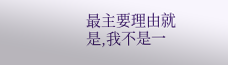最主要理由就是,我不是一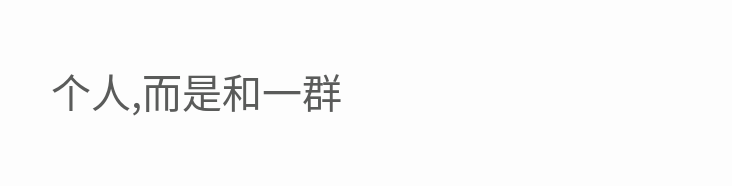个人,而是和一群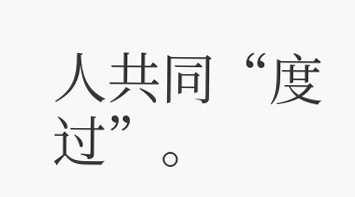人共同“度过”。